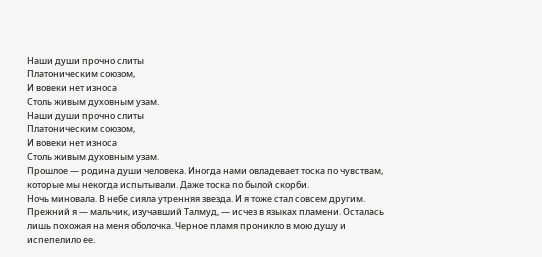Наши души прочно слиты
Платоническим союзом,
И вовеки нет износа
Столь живым духовным узам.
Наши души прочно слиты
Платоническим союзом,
И вовеки нет износа
Столь живым духовным узам.
Прошлое — родина души человека. Иногда нами овладевает тоска по чувствам, которые мы некогда испытывали. Даже тоска по былой скорби.
Ночь миновала. В небе сияла утренняя звезда. И я тоже стал совсем другим. Прежний я — мальчик, изучавший Талмуд, — исчез в языках пламени. Осталась лишь похожая на меня оболочка. Черное пламя проникло в мою душу и испепелило ее.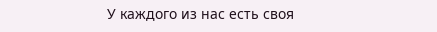У каждого из нас есть своя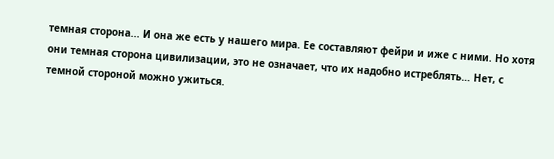темная сторона... И она же есть у нашего мира. Ее составляют фейри и иже с ними. Но хотя они темная сторона цивилизации, это не означает, что их надобно истреблять… Нет, с темной стороной можно ужиться.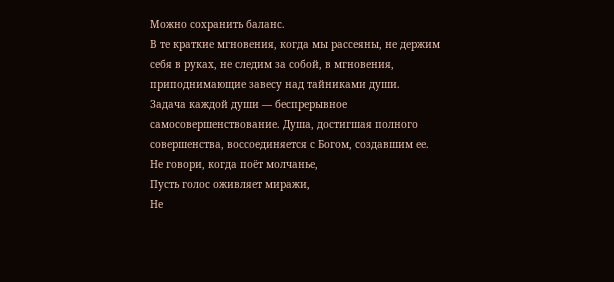Можно сохранить баланс.
В те краткие мгновения, когда мы рассеяны, не держим себя в руках, не следим за собой, в мгновения, приподнимающие завесу над тайниками души.
Задача каждой души — беспрерывное самосовершенствование. Душа, достигшая полного совершенства, воссоединяется с Богом, создавшим ее.
Не говори, когда поёт молчанье,
Пусть голос оживляет миражи,
Не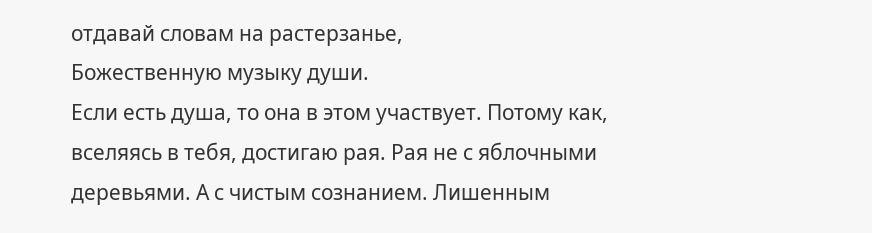отдавай словам на растерзанье,
Божественную музыку души.
Если есть душа, то она в этом участвует. Потому как, вселяясь в тебя, достигаю рая. Рая не с яблочными деревьями. А с чистым сознанием. Лишенным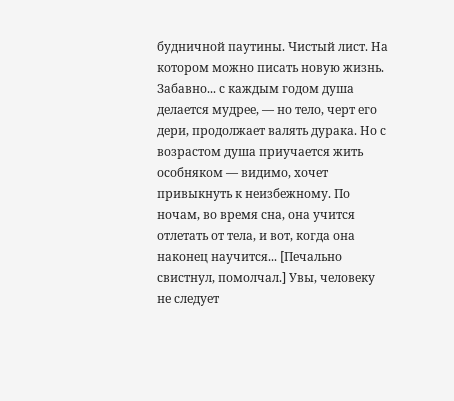будничной паутины. Чистый лист. На котором можно писать новую жизнь.
Забавно... с каждым годом душа делается мудрее, — но тело, черт его дери, продолжает валять дурака. Но с возрастом душа приучается жить особняком — видимо, хочет привыкнуть к неизбежному. По ночам, во время сна, она учится отлетать от тела, и вот, когда она наконец научится... [Печально свистнул, помолчал.] Увы, человеку не следует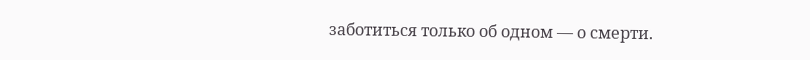заботиться только об одном — о смерти.